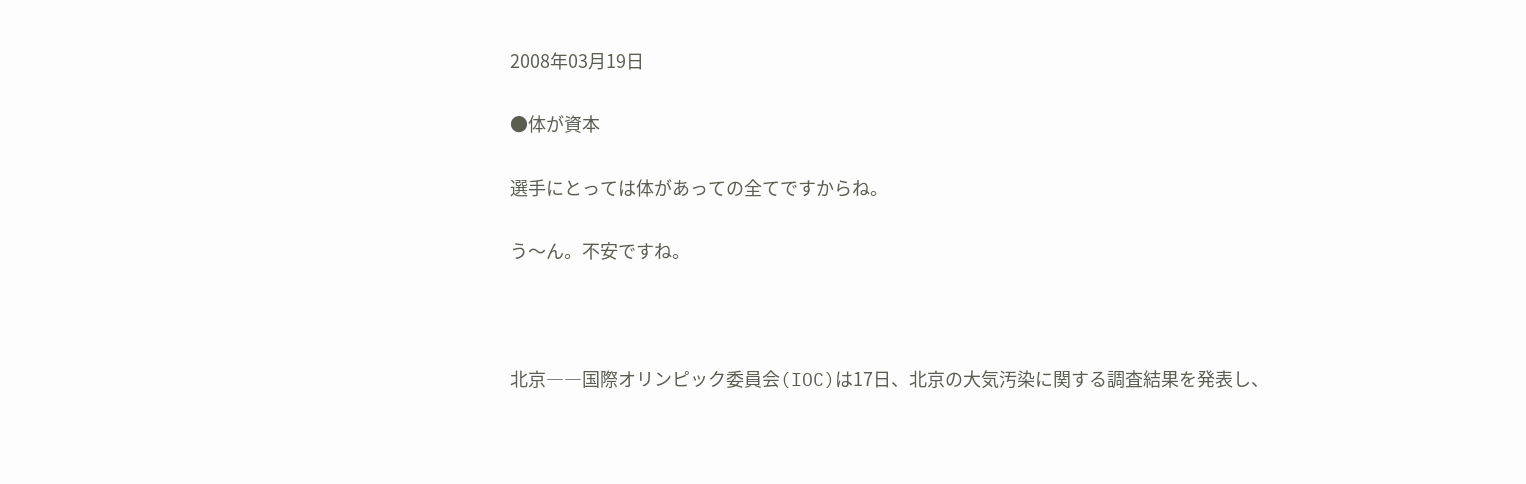2008年03月19日

●体が資本

選手にとっては体があっての全てですからね。

う〜ん。不安ですね。



北京――国際オリンピック委員会(IOC)は17日、北京の大気汚染に関する調査結果を発表し、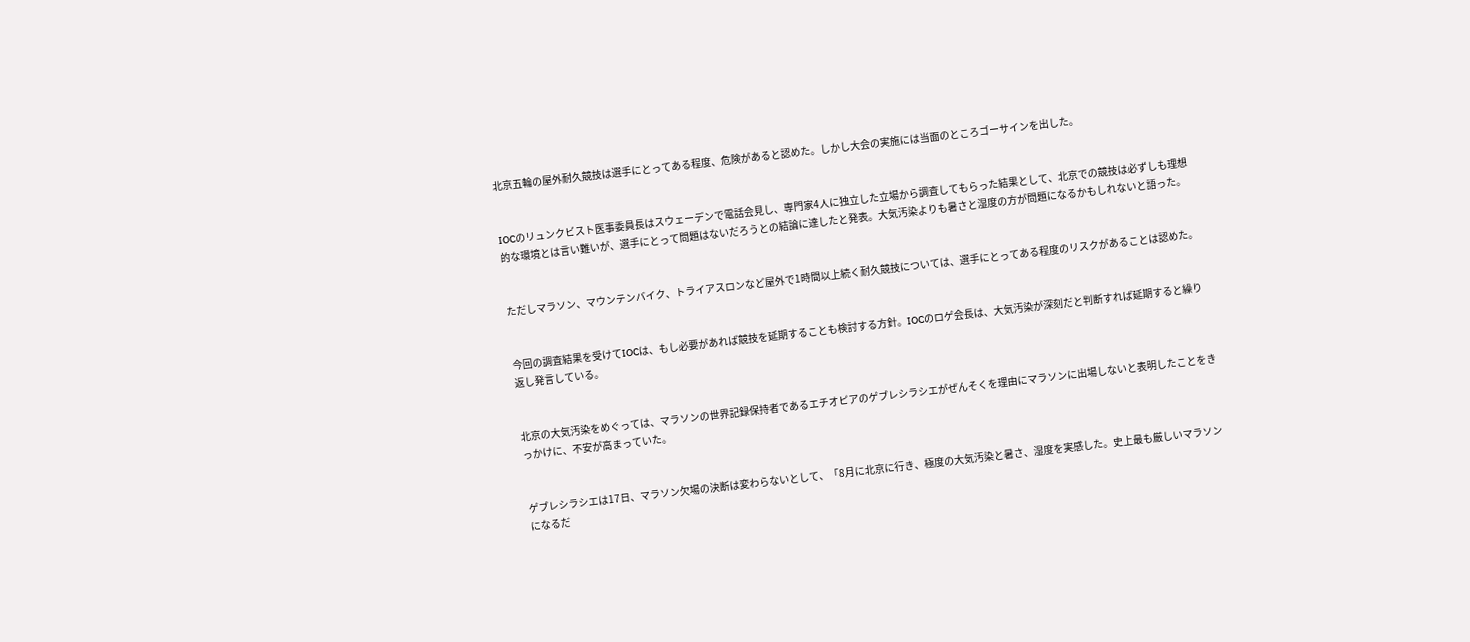北京五輪の屋外耐久競技は選手にとってある程度、危険があると認めた。しかし大会の実施には当面のところゴーサインを出した。


IOCのリュンクビスト医事委員長はスウェーデンで電話会見し、専門家4人に独立した立場から調査してもらった結果として、北京での競技は必ずしも理想的な環境とは言い難いが、選手にとって問題はないだろうとの結論に達したと発表。大気汚染よりも暑さと湿度の方が問題になるかもしれないと語った。


ただしマラソン、マウンテンバイク、トライアスロンなど屋外で1時間以上続く耐久競技については、選手にとってある程度のリスクがあることは認めた。


今回の調査結果を受けてIOCは、もし必要があれば競技を延期することも検討する方針。IOCのロゲ会長は、大気汚染が深刻だと判断すれば延期すると繰り返し発言している。


北京の大気汚染をめぐっては、マラソンの世界記録保持者であるエチオピアのゲブレシラシエがぜんそくを理由にマラソンに出場しないと表明したことをきっかけに、不安が高まっていた。


ゲブレシラシエは17日、マラソン欠場の決断は変わらないとして、「8月に北京に行き、極度の大気汚染と暑さ、湿度を実感した。史上最も厳しいマラソンになるだ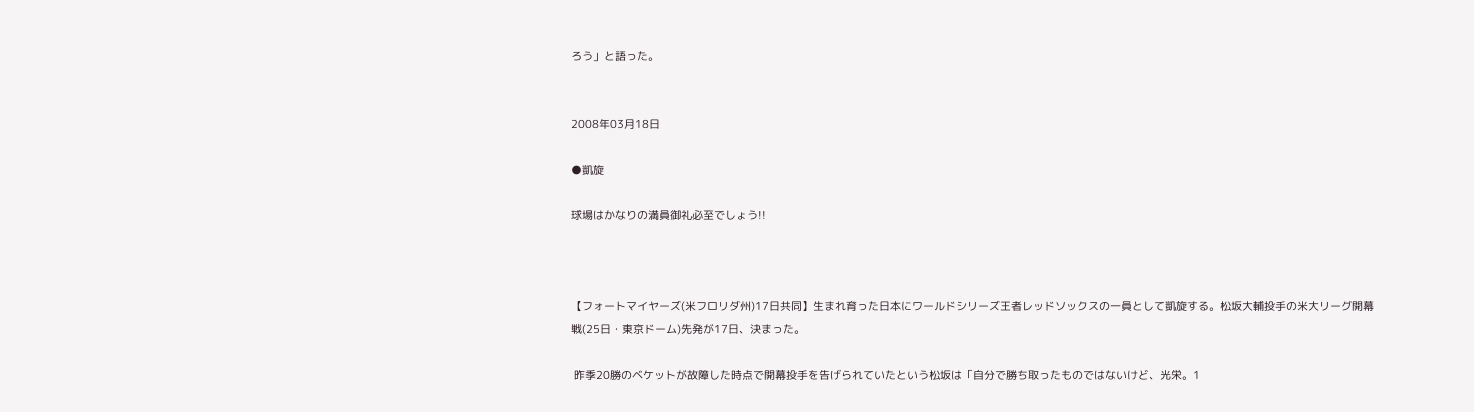ろう」と語った。


2008年03月18日

●凱旋

球場はかなりの満員御礼必至でしょう!!



【フォートマイヤーズ(米フロリダ州)17日共同】生まれ育った日本にワールドシリーズ王者レッドソックスの一員として凱旋する。松坂大輔投手の米大リーグ開幕戦(25日・東京ドーム)先発が17日、決まった。

 昨季20勝のベケットが故障した時点で開幕投手を告げられていたという松坂は「自分で勝ち取ったものではないけど、光栄。1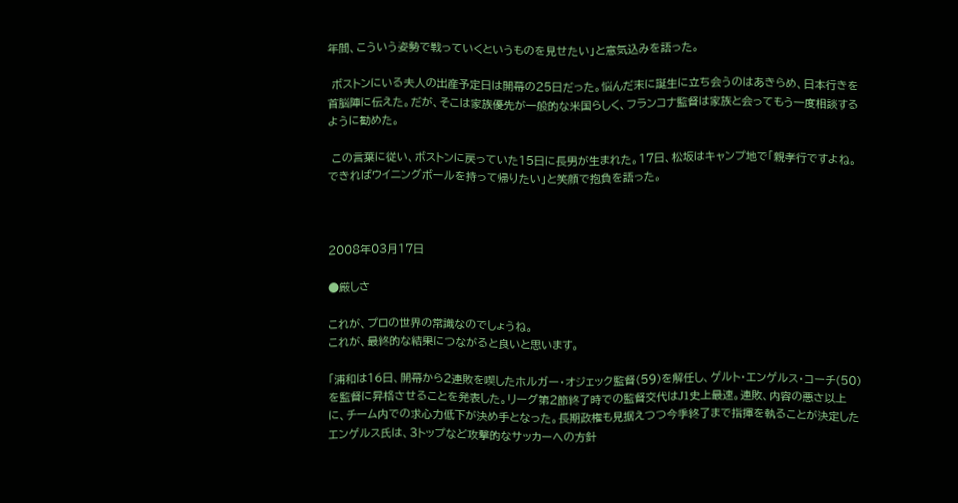年間、こういう姿勢で戦っていくというものを見せたい」と意気込みを語った。

 ボストンにいる夫人の出産予定日は開幕の25日だった。悩んだ末に誕生に立ち会うのはあきらめ、日本行きを首脳陣に伝えた。だが、そこは家族優先が一般的な米国らしく、フランコナ監督は家族と会ってもう一度相談するように勧めた。

 この言葉に従い、ボストンに戻っていた15日に長男が生まれた。17日、松坂はキャンプ地で「親孝行ですよね。できればウイニングボールを持って帰りたい」と笑顔で抱負を語った。



2008年03月17日

●厳しさ

これが、プロの世界の常識なのでしょうね。
これが、最終的な結果につながると良いと思います。

「浦和は16日、開幕から2連敗を喫したホルガー・オジェック監督(59)を解任し、ゲルト・エンゲルス・コーチ(50)を監督に昇格させることを発表した。リーグ第2節終了時での監督交代はJ1史上最速。連敗、内容の悪さ以上に、チーム内での求心力低下が決め手となった。長期政権も見据えつつ今季終了まで指揮を執ることが決定したエンゲルス氏は、3トップなど攻撃的なサッカーへの方針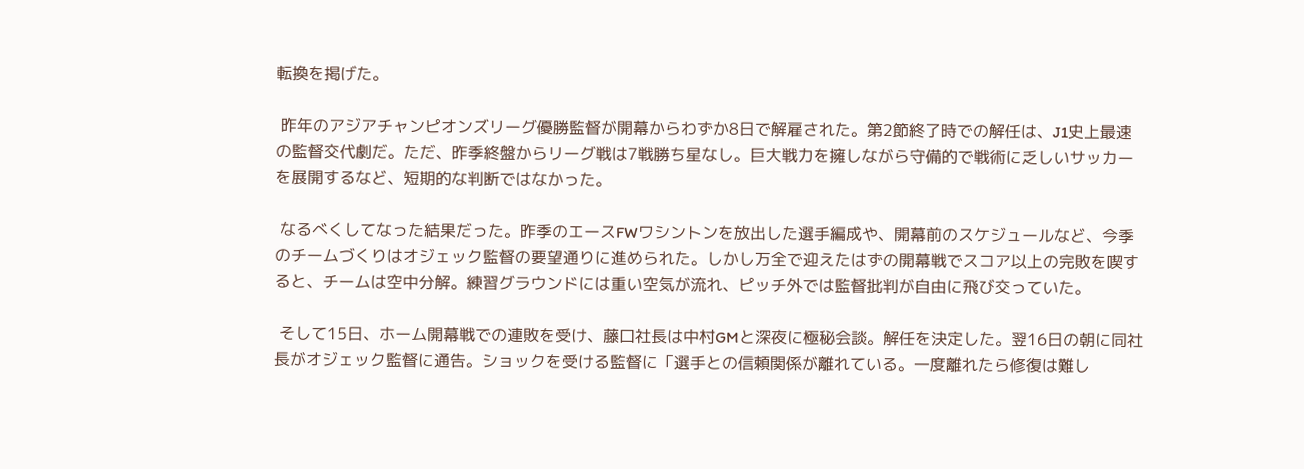転換を掲げた。

 昨年のアジアチャンピオンズリーグ優勝監督が開幕からわずか8日で解雇された。第2節終了時での解任は、J1史上最速の監督交代劇だ。ただ、昨季終盤からリーグ戦は7戦勝ち星なし。巨大戦力を擁しながら守備的で戦術に乏しいサッカーを展開するなど、短期的な判断ではなかった。

 なるべくしてなった結果だった。昨季のエースFWワシントンを放出した選手編成や、開幕前のスケジュールなど、今季のチームづくりはオジェック監督の要望通りに進められた。しかし万全で迎えたはずの開幕戦でスコア以上の完敗を喫すると、チームは空中分解。練習グラウンドには重い空気が流れ、ピッチ外では監督批判が自由に飛び交っていた。

 そして15日、ホーム開幕戦での連敗を受け、藤口社長は中村GMと深夜に極秘会談。解任を決定した。翌16日の朝に同社長がオジェック監督に通告。ショックを受ける監督に「選手との信頼関係が離れている。一度離れたら修復は難し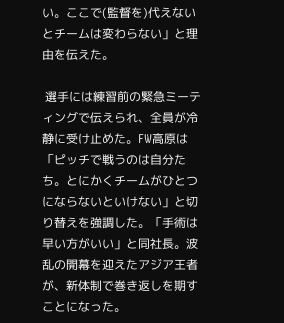い。ここで(監督を)代えないとチームは変わらない」と理由を伝えた。

 選手には練習前の緊急ミーティングで伝えられ、全員が冷静に受け止めた。FW高原は「ピッチで戦うのは自分たち。とにかくチームがひとつにならないといけない」と切り替えを強調した。「手術は早い方がいい」と同社長。波乱の開幕を迎えたアジア王者が、新体制で巻き返しを期すことになった。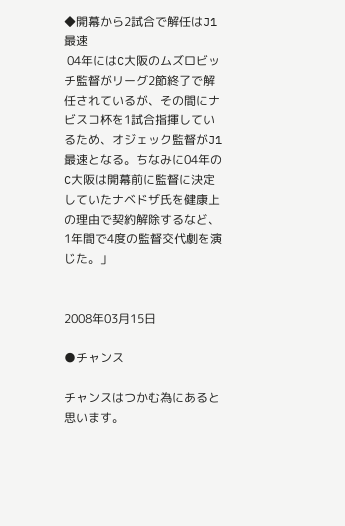◆開幕から2試合で解任はJ1最速
 04年にはC大阪のムズロビッチ監督がリーグ2節終了で解任されているが、その間にナビスコ杯を1試合指揮しているため、オジェック監督がJ1最速となる。ちなみに04年のC大阪は開幕前に監督に決定していたナベドザ氏を健康上の理由で契約解除するなど、1年間で4度の監督交代劇を演じた。」


2008年03月15日

●チャンス

チャンスはつかむ為にあると思います。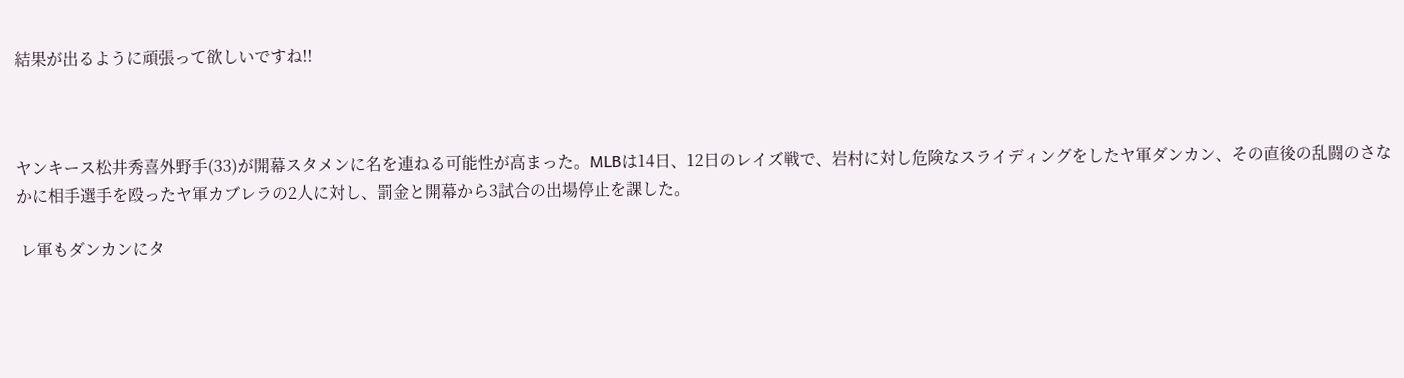結果が出るように頑張って欲しいですね!!



ヤンキース松井秀喜外野手(33)が開幕スタメンに名を連ねる可能性が高まった。MLBは14日、12日のレイズ戦で、岩村に対し危険なスライディングをしたヤ軍ダンカン、その直後の乱闘のさなかに相手選手を殴ったヤ軍カブレラの2人に対し、罰金と開幕から3試合の出場停止を課した。

 レ軍もダンカンにタ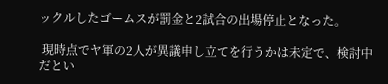ックルしたゴームスが罰金と2試合の出場停止となった。

 現時点でヤ軍の2人が異議申し立てを行うかは未定で、検討中だとい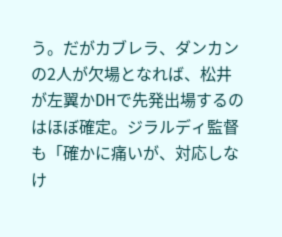う。だがカブレラ、ダンカンの2人が欠場となれば、松井が左翼かDHで先発出場するのはほぼ確定。ジラルディ監督も「確かに痛いが、対応しなけ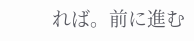れば。前に進む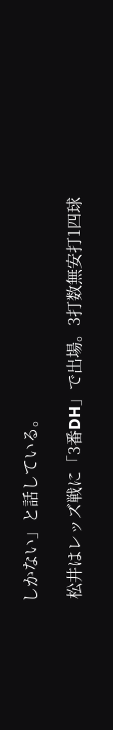しかない」と話している。

 松井はレッズ戦に「3番DH」で出場。3打数無安打1四球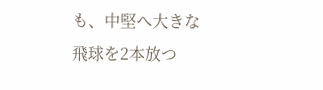も、中堅へ大きな飛球を2本放つ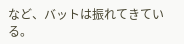など、バットは振れてきている。